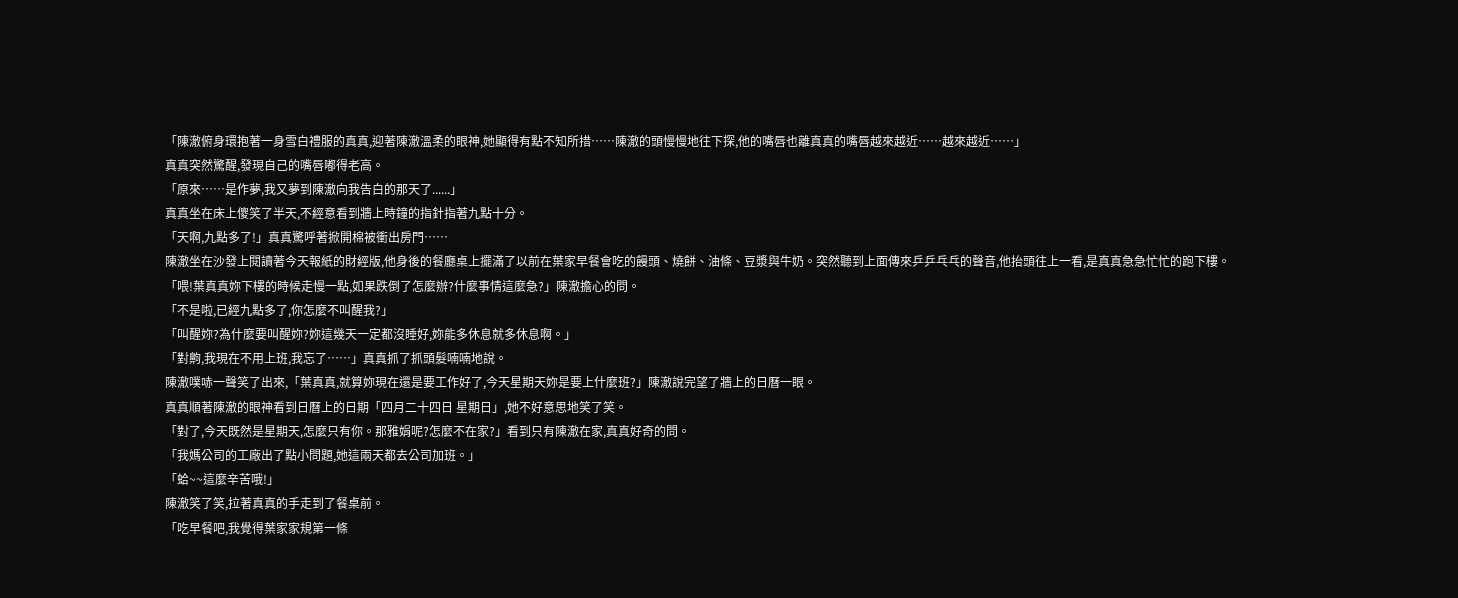「陳澈俯身環抱著一身雪白禮服的真真,迎著陳澈溫柔的眼神,她顯得有點不知所措……陳澈的頭慢慢地往下探,他的嘴唇也離真真的嘴唇越來越近……越來越近……」
真真突然驚醒,發現自己的嘴唇嘟得老高。
「原來……是作夢,我又夢到陳澈向我告白的那天了......」
真真坐在床上傻笑了半天,不經意看到牆上時鐘的指針指著九點十分。
「天啊,九點多了!」真真驚呼著掀開棉被衝出房門……
陳澈坐在沙發上閱讀著今天報紙的財經版,他身後的餐廳桌上擺滿了以前在葉家早餐會吃的饅頭、燒餅、油條、豆漿與牛奶。突然聽到上面傳來乒乒乓乓的聲音,他抬頭往上一看,是真真急急忙忙的跑下樓。
「喂!葉真真妳下樓的時候走慢一點,如果跌倒了怎麼辦?什麼事情這麼急?」陳澈擔心的問。
「不是啦,已經九點多了,你怎麼不叫醒我?」
「叫醒妳?為什麼要叫醒妳?妳這幾天一定都沒睡好,妳能多休息就多休息啊。」
「對齁,我現在不用上班,我忘了……」真真抓了抓頭髮喃喃地說。
陳澈噗哧一聲笑了出來,「葉真真,就算妳現在還是要工作好了,今天星期天妳是要上什麼班?」陳澈說完望了牆上的日曆一眼。
真真順著陳澈的眼神看到日曆上的日期「四月二十四日 星期日」,她不好意思地笑了笑。
「對了,今天既然是星期天,怎麼只有你。那雅娟呢?怎麼不在家?」看到只有陳澈在家,真真好奇的問。
「我媽公司的工廠出了點小問題,她這兩天都去公司加班。」
「蛤~~這麼辛苦哦!」
陳澈笑了笑,拉著真真的手走到了餐桌前。
「吃早餐吧,我覺得葉家家規第一條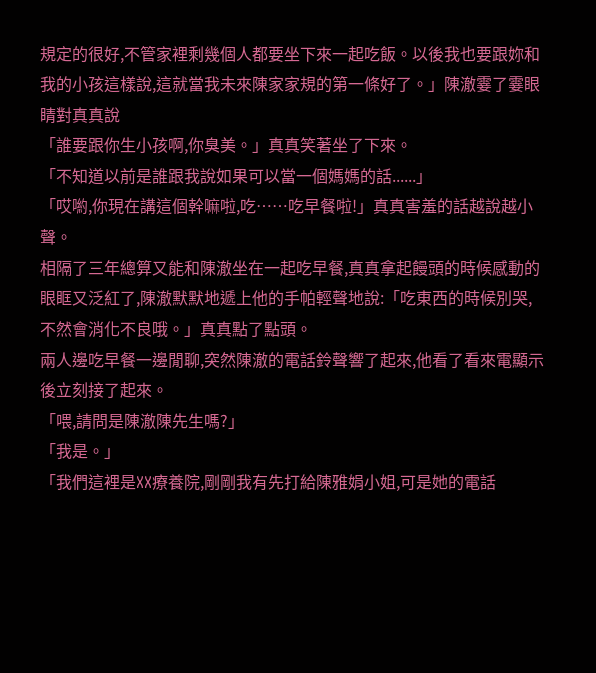規定的很好,不管家裡剩幾個人都要坐下來一起吃飯。以後我也要跟妳和我的小孩這樣說,這就當我未來陳家家規的第一條好了。」陳澈霎了霎眼睛對真真說
「誰要跟你生小孩啊,你臭美。」真真笑著坐了下來。
「不知道以前是誰跟我說如果可以當一個媽媽的話......」
「哎喲,你現在講這個幹嘛啦,吃……吃早餐啦!」真真害羞的話越說越小聲。
相隔了三年總算又能和陳澈坐在一起吃早餐,真真拿起饅頭的時候感動的眼眶又泛紅了,陳澈默默地遞上他的手帕輕聲地說:「吃東西的時候別哭,不然會消化不良哦。」真真點了點頭。
兩人邊吃早餐一邊閒聊,突然陳澈的電話鈴聲響了起來,他看了看來電顯示後立刻接了起來。
「喂,請問是陳澈陳先生嗎?」
「我是。」
「我們這裡是XX療養院,剛剛我有先打給陳雅娟小姐,可是她的電話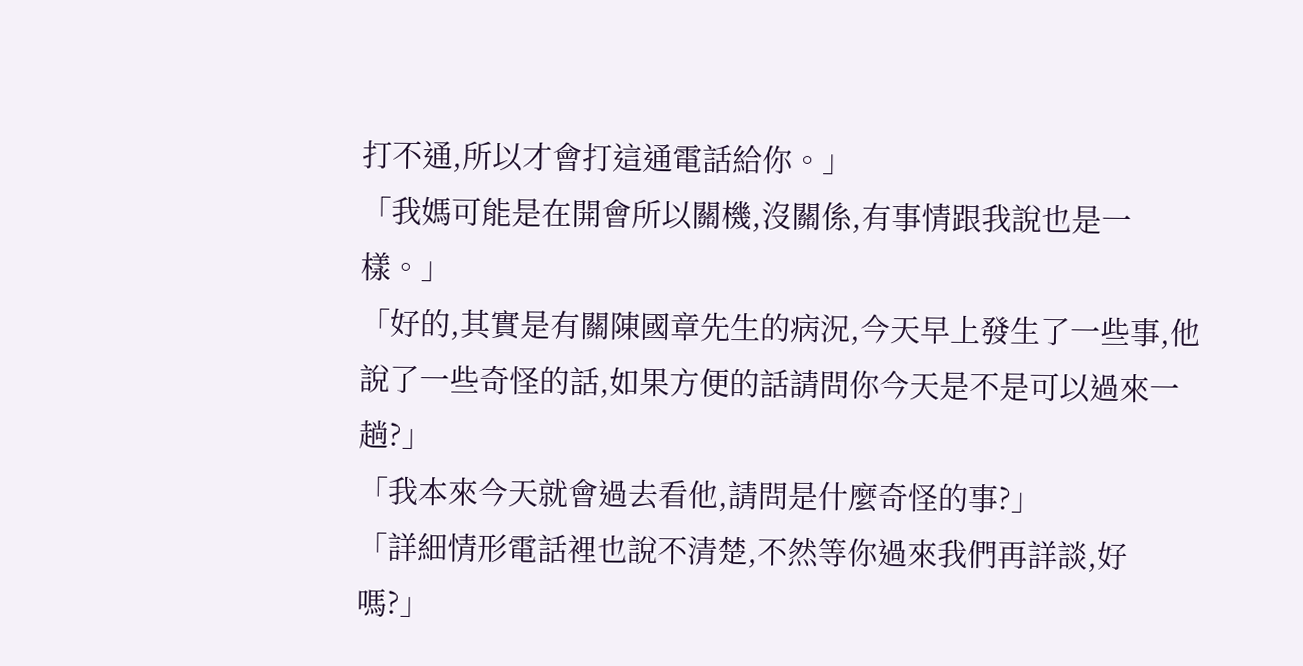打不通,所以才會打這通電話給你。」
「我媽可能是在開會所以關機,沒關係,有事情跟我說也是一樣。」
「好的,其實是有關陳國章先生的病況,今天早上發生了一些事,他說了一些奇怪的話,如果方便的話請問你今天是不是可以過來一趟?」
「我本來今天就會過去看他,請問是什麼奇怪的事?」
「詳細情形電話裡也說不清楚,不然等你過來我們再詳談,好嗎?」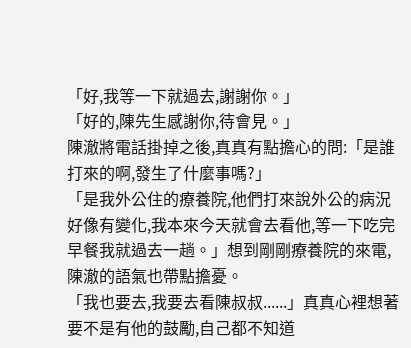「好,我等一下就過去,謝謝你。」
「好的,陳先生感謝你,待會見。」
陳澈將電話掛掉之後,真真有點擔心的問:「是誰打來的啊,發生了什麼事嗎?」
「是我外公住的療養院,他們打來說外公的病況好像有變化,我本來今天就會去看他,等一下吃完早餐我就過去一趟。」想到剛剛療養院的來電,陳澈的語氣也帶點擔憂。
「我也要去,我要去看陳叔叔......」真真心裡想著要不是有他的鼓勵,自己都不知道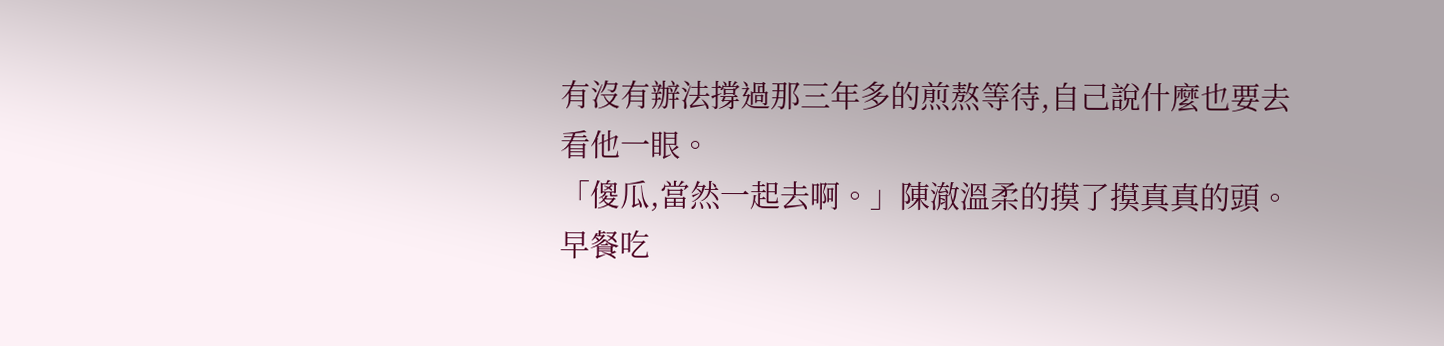有沒有辦法撐過那三年多的煎熬等待,自己說什麼也要去看他一眼。
「傻瓜,當然一起去啊。」陳澈溫柔的摸了摸真真的頭。
早餐吃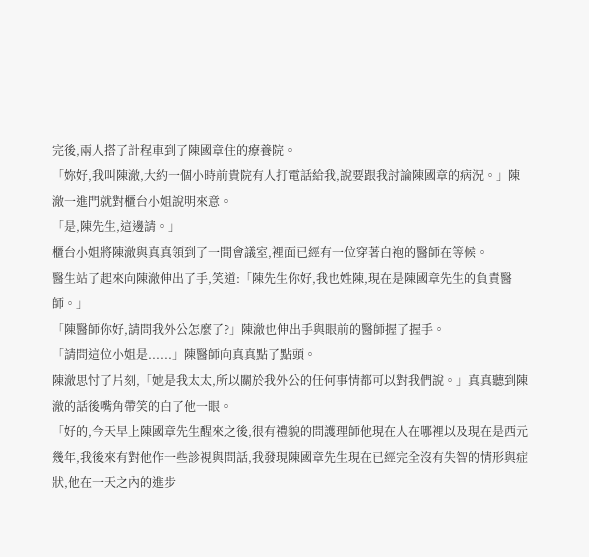完後,兩人搭了計程車到了陳國章住的療養院。
「妳好,我叫陳澈,大約一個小時前貴院有人打電話給我,說要跟我討論陳國章的病況。」陳澈一進門就對櫃台小姐說明來意。
「是,陳先生,這邊請。」
櫃台小姐將陳澈與真真領到了一間會議室,裡面已經有一位穿著白袍的醫師在等候。
醫生站了起來向陳澈伸出了手,笑道:「陳先生你好,我也姓陳,現在是陳國章先生的負責醫師。」
「陳醫師你好,請問我外公怎麼了?」陳澈也伸出手與眼前的醫師握了握手。
「請問這位小姐是......」陳醫師向真真點了點頭。
陳澈思忖了片刻,「她是我太太,所以關於我外公的任何事情都可以對我們說。」真真聽到陳澈的話後嘴角帶笑的白了他一眼。
「好的,今天早上陳國章先生醒來之後,很有禮貌的問護理師他現在人在哪裡以及現在是西元幾年,我後來有對他作一些診視與問話,我發現陳國章先生現在已經完全沒有失智的情形與症狀,他在一天之內的進步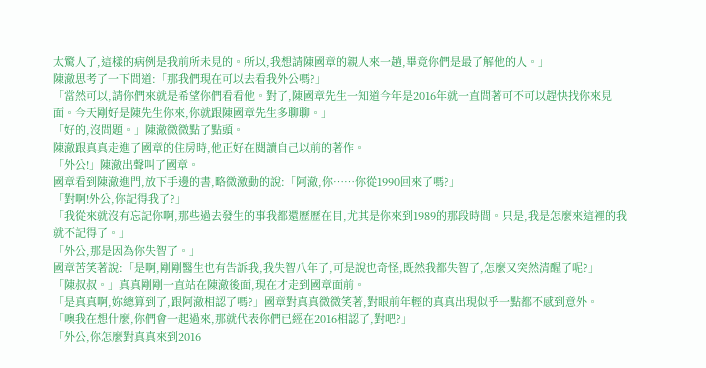太驚人了,這樣的病例是我前所未見的。所以,我想請陳國章的親人來一趟,畢竟你們是最了解他的人。」
陳澈思考了一下問道:「那我們現在可以去看我外公嗎?」
「當然可以,請你們來就是希望你們看看他。對了,陳國章先生一知道今年是2016年就一直問著可不可以趕快找你來見面。今天剛好是陳先生你來,你就跟陳國章先生多聊聊。」
「好的,沒問題。」陳澈微微點了點頭。
陳澈跟真真走進了國章的住房時,他正好在閱讀自己以前的著作。
「外公!」陳澈出聲叫了國章。
國章看到陳澈進門,放下手邊的書,略微激動的說:「阿澈,你……你從1990回來了嗎?」
「對啊!外公,你記得我了?」
「我從來就沒有忘記你啊,那些過去發生的事我都還歷歷在目,尤其是你來到1989的那段時間。只是,我是怎麼來這裡的我就不記得了。」
「外公,那是因為你失智了。」
國章苦笑著說:「是啊,剛剛醫生也有告訴我,我失智八年了,可是說也奇怪,既然我都失智了,怎麼又突然清醒了呢?」
「陳叔叔。」真真剛剛一直站在陳澈後面,現在才走到國章面前。
「是真真啊,妳總算到了,跟阿澈相認了嗎?」國章對真真微微笑著,對眼前年輕的真真出現似乎一點都不感到意外。
「噢我在想什麼,你們會一起過來,那就代表你們已經在2016相認了,對吧?」
「外公,你怎麼對真真來到2016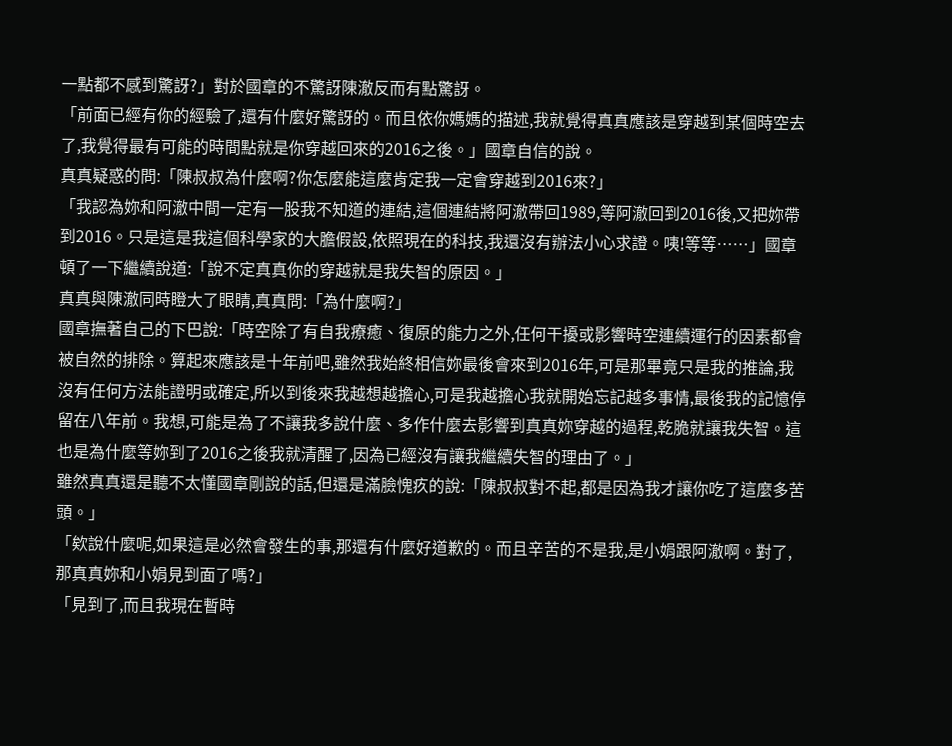一點都不感到驚訝?」對於國章的不驚訝陳澈反而有點驚訝。
「前面已經有你的經驗了,還有什麼好驚訝的。而且依你媽媽的描述,我就覺得真真應該是穿越到某個時空去了,我覺得最有可能的時間點就是你穿越回來的2016之後。」國章自信的說。
真真疑惑的問:「陳叔叔為什麼啊?你怎麼能這麼肯定我一定會穿越到2016來?」
「我認為妳和阿澈中間一定有一股我不知道的連結,這個連結將阿澈帶回1989,等阿澈回到2016後,又把妳帶到2016。只是這是我這個科學家的大膽假設,依照現在的科技,我還沒有辦法小心求證。咦!等等……」國章頓了一下繼續說道:「說不定真真你的穿越就是我失智的原因。」
真真與陳澈同時瞪大了眼睛,真真問:「為什麼啊?」
國章撫著自己的下巴說:「時空除了有自我療癒、復原的能力之外,任何干擾或影響時空連續運行的因素都會被自然的排除。算起來應該是十年前吧,雖然我始終相信妳最後會來到2016年,可是那畢竟只是我的推論,我沒有任何方法能證明或確定,所以到後來我越想越擔心,可是我越擔心我就開始忘記越多事情,最後我的記憶停留在八年前。我想,可能是為了不讓我多說什麼、多作什麼去影響到真真妳穿越的過程,乾脆就讓我失智。這也是為什麼等妳到了2016之後我就清醒了,因為已經沒有讓我繼續失智的理由了。」
雖然真真還是聽不太懂國章剛說的話,但還是滿臉愧疚的說:「陳叔叔對不起,都是因為我才讓你吃了這麼多苦頭。」
「欸說什麼呢,如果這是必然會發生的事,那還有什麼好道歉的。而且辛苦的不是我,是小娟跟阿澈啊。對了,那真真妳和小娟見到面了嗎?」
「見到了,而且我現在暫時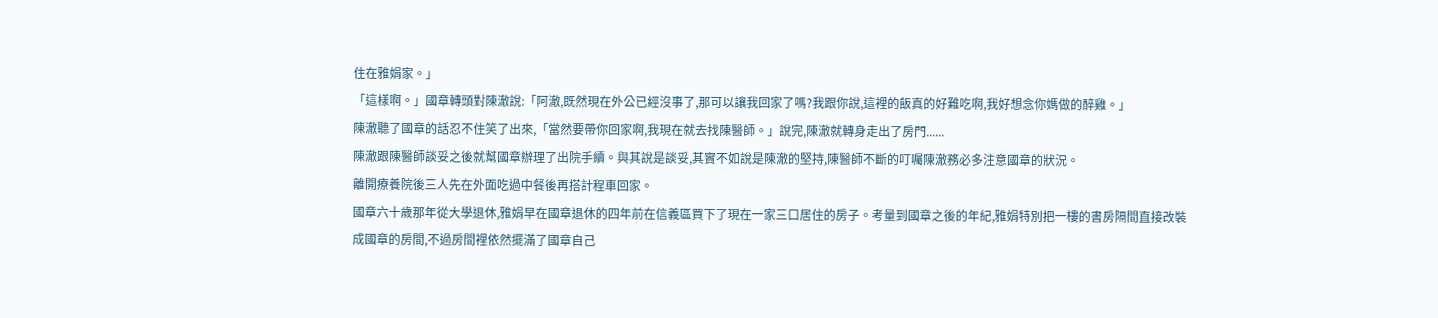住在雅娟家。」
「這樣啊。」國章轉頭對陳澈說:「阿澈,既然現在外公已經沒事了,那可以讓我回家了嗎?我跟你說,這裡的飯真的好難吃啊,我好想念你媽做的醉雞。」
陳澈聽了國章的話忍不住笑了出來,「當然要帶你回家啊,我現在就去找陳醫師。」說完,陳澈就轉身走出了房門......
陳澈跟陳醫師談妥之後就幫國章辦理了出院手續。與其說是談妥,其實不如說是陳澈的堅持,陳醫師不斷的叮囑陳澈務必多注意國章的狀況。
離開療養院後三人先在外面吃過中餐後再搭計程車回家。
國章六十歲那年從大學退休,雅娟早在國章退休的四年前在信義區買下了現在一家三口居住的房子。考量到國章之後的年紀,雅娟特別把一樓的書房隔間直接改裝成國章的房間,不過房間裡依然擺滿了國章自己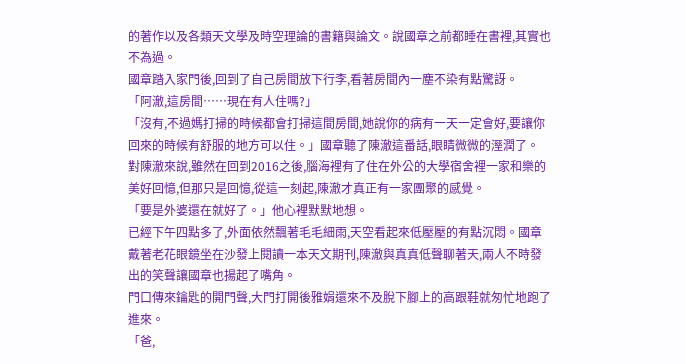的著作以及各類天文學及時空理論的書籍與論文。說國章之前都睡在書裡,其實也不為過。
國章踏入家門後,回到了自己房間放下行李,看著房間內一塵不染有點驚訝。
「阿澈,這房間……現在有人住嗎?」
「沒有,不過媽打掃的時候都會打掃這間房間,她說你的病有一天一定會好,要讓你回來的時候有舒服的地方可以住。」國章聽了陳澈這番話,眼睛微微的溼潤了。
對陳澈來說,雖然在回到2016之後,腦海裡有了住在外公的大學宿舍裡一家和樂的美好回憶,但那只是回憶,從這一刻起,陳澈才真正有一家團聚的感覺。
「要是外婆還在就好了。」他心裡默默地想。
已經下午四點多了,外面依然飄著毛毛細雨,天空看起來低壓壓的有點沉悶。國章戴著老花眼鏡坐在沙發上閱讀一本天文期刊,陳澈與真真低聲聊著天,兩人不時發出的笑聲讓國章也揚起了嘴角。
門口傳來鑰匙的開門聲,大門打開後雅娟還來不及脫下腳上的高跟鞋就匆忙地跑了進來。
「爸,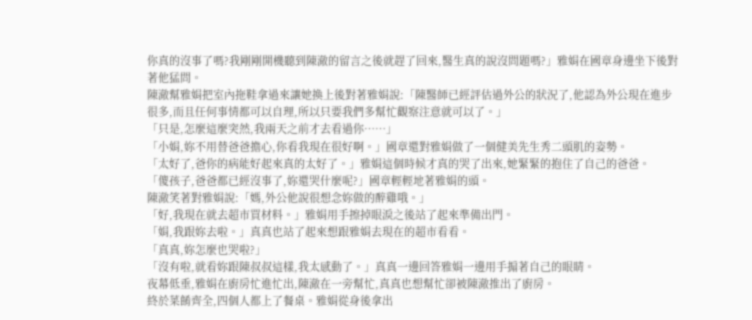你真的沒事了嗎?我剛剛開機聽到陳澈的留言之後就趕了回來,醫生真的說沒問題嗎?」雅娟在國章身邊坐下後對著他猛問。
陳澈幫雅娟把室內拖鞋拿過來讓她換上後對著雅娟說:「陳醫師已經評估過外公的狀況了,他認為外公現在進步很多,而且任何事情都可以自理,所以只要我們多幫忙觀察注意就可以了。」
「只是,怎麼這麼突然,我兩天之前才去看過你……」
「小娟,妳不用替爸爸擔心,你看我現在很好啊。」國章還對雅娟做了一個健美先生秀二頭肌的姿勢。
「太好了,爸你的病能好起來真的太好了。」雅娟這個時候才真的哭了出來,她緊緊的抱住了自己的爸爸。
「傻孩子,爸爸都已經沒事了,妳還哭什麼呢?」國章輕輕地著雅娟的頭。
陳澈笑著對雅娟說:「媽,外公他說很想念妳做的醉雞哦。」
「好,我現在就去超市買材料。」雅娟用手擦掉眼淚之後站了起來準備出門。
「娟,我跟妳去啦。」真真也站了起來想跟雅娟去現在的超市看看。
「真真,妳怎麼也哭啦?」
「沒有啦,就看妳跟陳叔叔這樣,我太感動了。」真真一邊回答雅娟一邊用手搧著自己的眼睛。
夜幕低垂,雅娟在廚房忙進忙出,陳澈在一旁幫忙,真真也想幫忙卻被陳澈推出了廚房。
終於菜餚齊全,四個人都上了餐桌。雅娟從身後拿出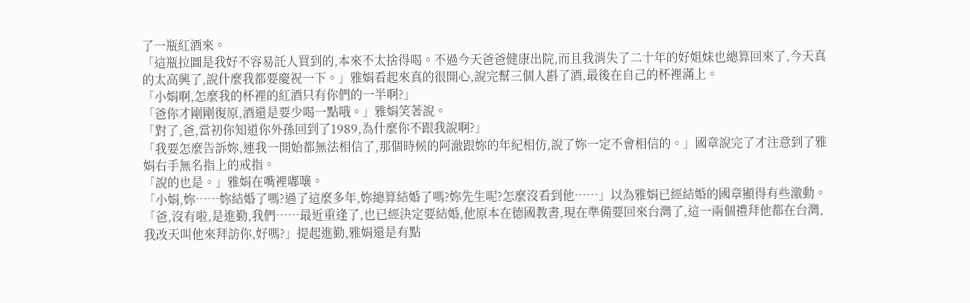了一瓶紅酒來。
「這瓶拉圖是我好不容易託人買到的,本來不太捨得喝。不過今天爸爸健康出院,而且我消失了二十年的好姐妹也總算回來了,今天真的太高興了,說什麼我都要慶祝一下。」雅娟看起來真的很開心,說完幫三個人斟了酒,最後在自己的杯裡滿上。
「小娟啊,怎麼我的杯裡的紅酒只有你們的一半啊?」
「爸你才剛剛復原,酒還是要少喝一點哦。」雅娟笑著說。
「對了,爸,當初你知道你外孫回到了1989,為什麼你不跟我說啊?」
「我要怎麼告訴妳,連我一開始都無法相信了,那個時候的阿澈跟妳的年紀相仿,說了妳一定不會相信的。」國章說完了才注意到了雅娟右手無名指上的戒指。
「說的也是。」雅娟在嘴裡嘟嚷。
「小娟,妳……妳結婚了嗎?過了這麼多年,妳總算結婚了嗎?妳先生呢?怎麼沒看到他……」以為雅娟已經結婚的國章顯得有些激動。
「爸,沒有啦,是進勤,我們……最近重逢了,也已經決定要結婚,他原本在德國教書,現在準備要回來台灣了,這一兩個禮拜他都在台灣,我改天叫他來拜訪你,好嗎?」提起進勤,雅娟還是有點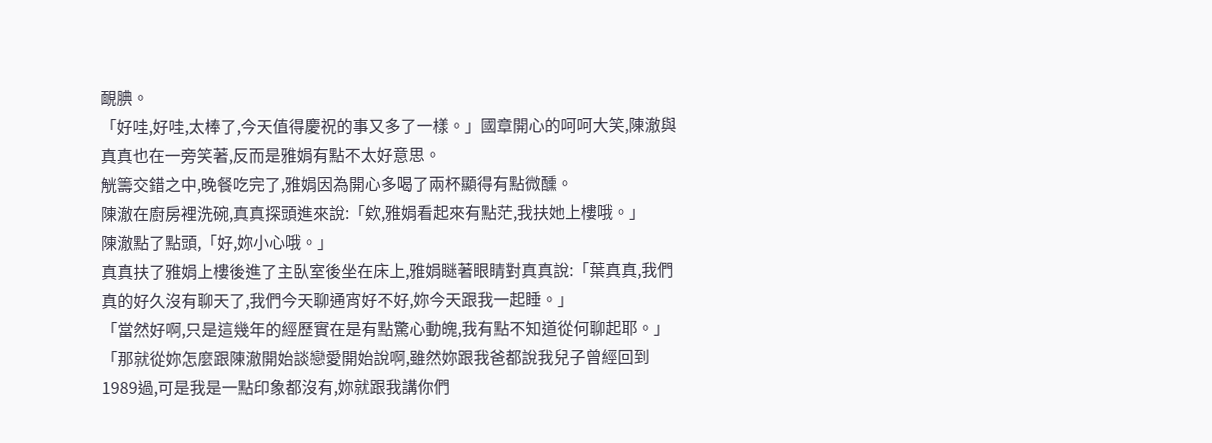靦腆。
「好哇,好哇,太棒了,今天值得慶祝的事又多了一樣。」國章開心的呵呵大笑,陳澈與真真也在一旁笑著,反而是雅娟有點不太好意思。
觥籌交錯之中,晚餐吃完了,雅娟因為開心多喝了兩杯顯得有點微醺。
陳澈在廚房裡洗碗,真真探頭進來說:「欸,雅娟看起來有點茫,我扶她上樓哦。」
陳澈點了點頭,「好,妳小心哦。」
真真扶了雅娟上樓後進了主臥室後坐在床上,雅娟瞇著眼睛對真真說:「葉真真,我們真的好久沒有聊天了,我們今天聊通宵好不好,妳今天跟我一起睡。」
「當然好啊,只是這幾年的經歷實在是有點驚心動魄,我有點不知道從何聊起耶。」
「那就從妳怎麼跟陳澈開始談戀愛開始說啊,雖然妳跟我爸都說我兒子曾經回到1989過,可是我是一點印象都沒有,妳就跟我講你們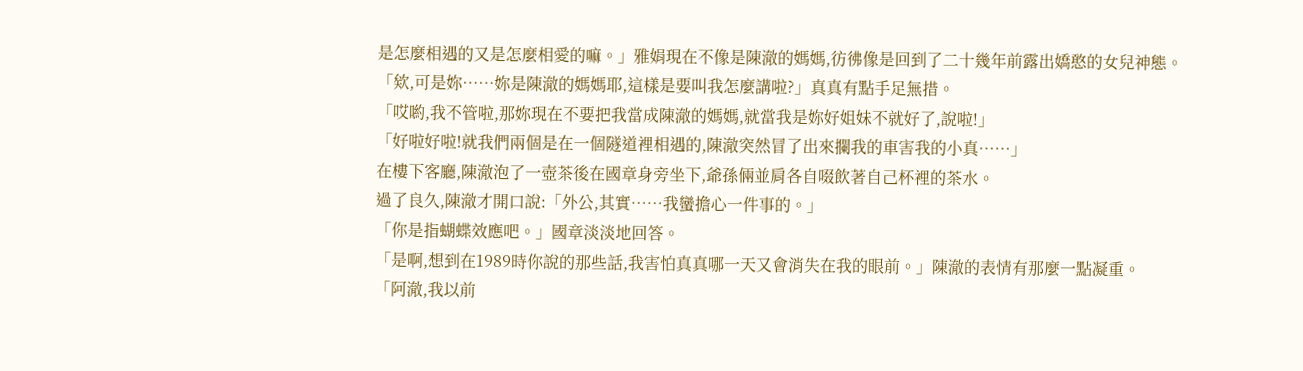是怎麼相遇的又是怎麼相愛的嘛。」雅娟現在不像是陳澈的媽媽,彷彿像是回到了二十幾年前露出嬌憨的女兒神態。
「欸,可是妳……妳是陳澈的媽媽耶,這樣是要叫我怎麼講啦?」真真有點手足無措。
「哎喲,我不管啦,那妳現在不要把我當成陳澈的媽媽,就當我是妳好姐妹不就好了,說啦!」
「好啦好啦!就我們兩個是在一個隧道裡相遇的,陳澈突然冒了出來攔我的車害我的小真……」
在樓下客廳,陳澈泡了一壺茶後在國章身旁坐下,爺孫倆並肩各自啜飲著自己杯裡的茶水。
過了良久,陳澈才開口說:「外公,其實……我蠻擔心一件事的。」
「你是指蝴蝶效應吧。」國章淡淡地回答。
「是啊,想到在1989時你說的那些話,我害怕真真哪一天又會消失在我的眼前。」陳澈的表情有那麼一點凝重。
「阿澈,我以前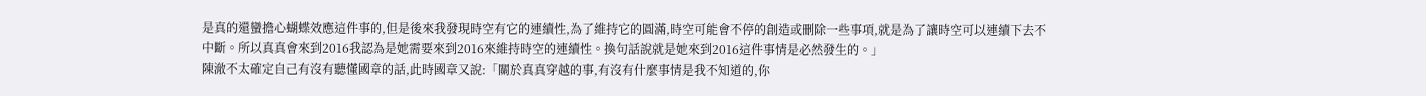是真的還蠻擔心蝴蝶效應這件事的,但是後來我發現時空有它的連續性,為了維持它的圓滿,時空可能會不停的創造或刪除一些事項,就是為了讓時空可以連續下去不中斷。所以真真會來到2016我認為是她需要來到2016來維持時空的連續性。換句話說就是她來到2016這件事情是必然發生的。」
陳澈不太確定自己有沒有聽懂國章的話,此時國章又說:「關於真真穿越的事,有沒有什麼事情是我不知道的,你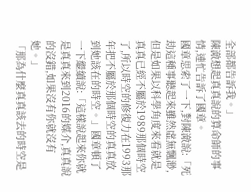全部都告訴我。」
陳澈想起真真說的算命師的事情,連忙告訴了國章。
國章思索了一下,對陳澈說:「死劫這種事聽起來雖然虛無飄渺,但是如果以科學角度來看就是真真已經不屬於1989那個時空了,所以時空的修復力在1993那年把不屬於那個時空的真真放到她該在的時空。」國章頓了一下繼續說:「這樣說起來你就是真真來到2016的媒介,真真說的沒錯,如果沒有你就沒有她。」
「那為什麼真真該去的時空是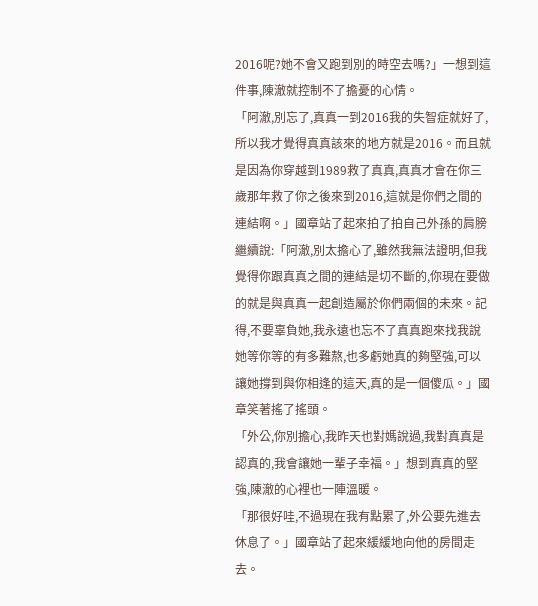2016呢?她不會又跑到別的時空去嗎?」一想到這件事,陳澈就控制不了擔憂的心情。
「阿澈,別忘了,真真一到2016我的失智症就好了,所以我才覺得真真該來的地方就是2016。而且就是因為你穿越到1989救了真真,真真才會在你三歲那年救了你之後來到2016,這就是你們之間的連結啊。」國章站了起來拍了拍自己外孫的肩膀繼續說:「阿澈,別太擔心了,雖然我無法證明,但我覺得你跟真真之間的連結是切不斷的,你現在要做的就是與真真一起創造屬於你們兩個的未來。記得,不要辜負她,我永遠也忘不了真真跑來找我說她等你等的有多難熬,也多虧她真的夠堅強,可以讓她撐到與你相逢的這天,真的是一個傻瓜。」國章笑著搖了搖頭。
「外公,你別擔心,我昨天也對媽說過,我對真真是認真的,我會讓她一輩子幸福。」想到真真的堅強,陳澈的心裡也一陣溫暖。
「那很好哇,不過現在我有點累了,外公要先進去休息了。」國章站了起來緩緩地向他的房間走去。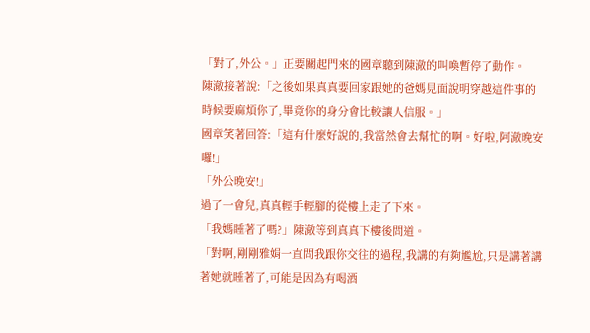「對了,外公。」正要關起門來的國章聽到陳澈的叫喚暫停了動作。
陳澈接著說:「之後如果真真要回家跟她的爸媽見面說明穿越這件事的時候要麻煩你了,畢竟你的身分會比較讓人信服。」
國章笑著回答:「這有什麼好說的,我當然會去幫忙的啊。好啦,阿澈晚安囉!」
「外公晚安!」
過了一會兒,真真輕手輕腳的從樓上走了下來。
「我媽睡著了嗎?」陳澈等到真真下樓後問道。
「對啊,剛剛雅娟一直問我跟你交往的過程,我講的有夠尷尬,只是講著講著她就睡著了,可能是因為有喝酒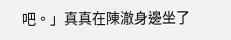吧。」真真在陳澈身邊坐了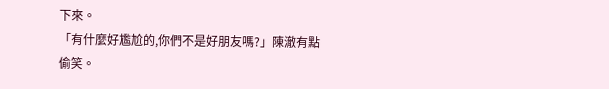下來。
「有什麼好尷尬的,你們不是好朋友嗎?」陳澈有點偷笑。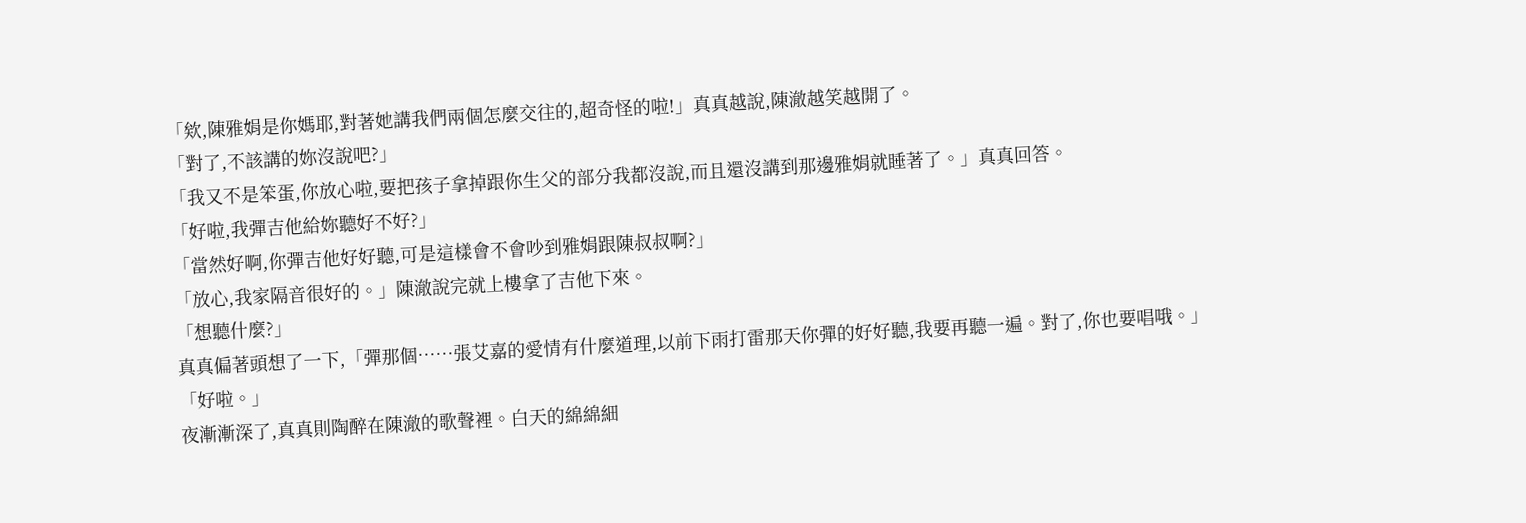「欸,陳雅娟是你媽耶,對著她講我們兩個怎麼交往的,超奇怪的啦!」真真越說,陳澈越笑越開了。
「對了,不該講的妳沒說吧?」
「我又不是笨蛋,你放心啦,要把孩子拿掉跟你生父的部分我都沒說,而且還沒講到那邊雅娟就睡著了。」真真回答。
「好啦,我彈吉他給妳聽好不好?」
「當然好啊,你彈吉他好好聽,可是這樣會不會吵到雅娟跟陳叔叔啊?」
「放心,我家隔音很好的。」陳澈說完就上樓拿了吉他下來。
「想聽什麼?」
真真偏著頭想了一下,「彈那個……張艾嘉的愛情有什麼道理,以前下雨打雷那天你彈的好好聽,我要再聽一遍。對了,你也要唱哦。」
「好啦。」
夜漸漸深了,真真則陶醉在陳澈的歌聲裡。白天的綿綿細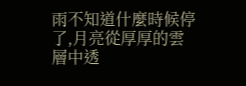雨不知道什麼時候停了,月亮從厚厚的雲層中透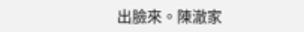出臉來。陳澈家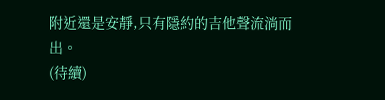附近還是安靜,只有隱約的吉他聲流淌而出。
(待續)